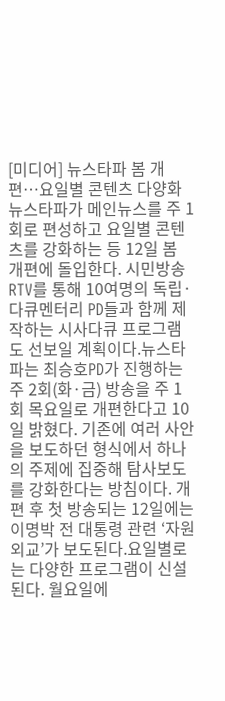[미디어] 뉴스타파 봄 개편…요일별 콘텐츠 다양화
뉴스타파가 메인뉴스를 주 1회로 편성하고 요일별 콘텐츠를 강화하는 등 12일 봄 개편에 돌입한다. 시민방송 RTV를 통해 10여명의 독립·다큐멘터리 PD들과 함께 제작하는 시사다큐 프로그램도 선보일 계획이다.뉴스타파는 최승호PD가 진행하는 주 2회(화·금) 방송을 주 1회 목요일로 개편한다고 10일 밝혔다. 기존에 여러 사안을 보도하던 형식에서 하나의 주제에 집중해 탐사보도를 강화한다는 방침이다. 개편 후 첫 방송되는 12일에는 이명박 전 대통령 관련 ‘자원외교’가 보도된다.요일별로는 다양한 프로그램이 신설된다. 월요일에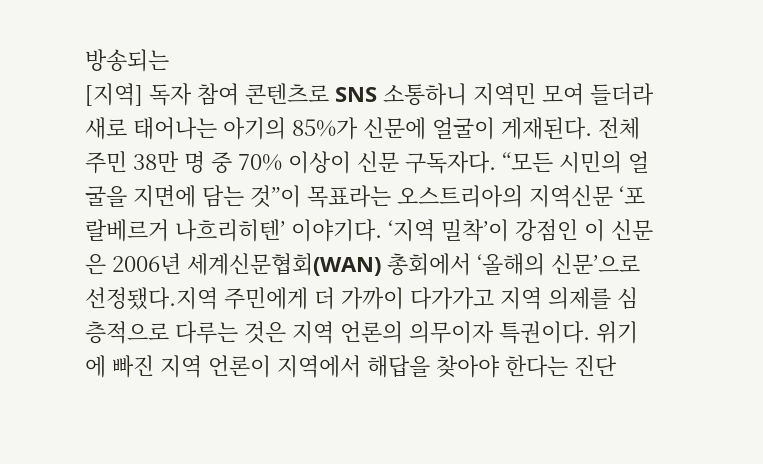방송되는
[지역] 독자 참여 콘텐츠로 SNS 소통하니 지역민 모여 들더라
새로 태어나는 아기의 85%가 신문에 얼굴이 게재된다. 전체 주민 38만 명 중 70% 이상이 신문 구독자다. “모든 시민의 얼굴을 지면에 담는 것”이 목표라는 오스트리아의 지역신문 ‘포랄베르거 나흐리히텐’ 이야기다. ‘지역 밀착’이 강점인 이 신문은 2006년 세계신문협회(WAN) 총회에서 ‘올해의 신문’으로 선정됐다.지역 주민에게 더 가까이 다가가고 지역 의제를 심층적으로 다루는 것은 지역 언론의 의무이자 특권이다. 위기에 빠진 지역 언론이 지역에서 해답을 찾아야 한다는 진단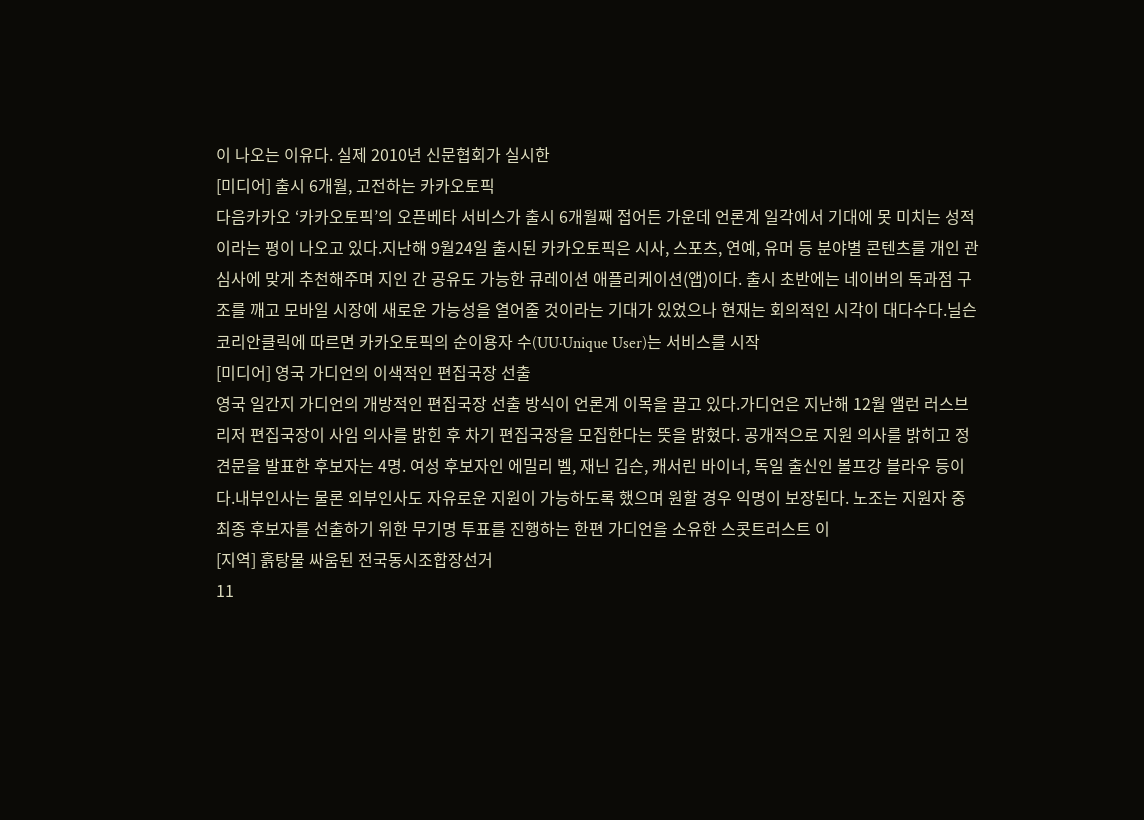이 나오는 이유다. 실제 2010년 신문협회가 실시한
[미디어] 출시 6개월, 고전하는 카카오토픽
다음카카오 ‘카카오토픽’의 오픈베타 서비스가 출시 6개월째 접어든 가운데 언론계 일각에서 기대에 못 미치는 성적이라는 평이 나오고 있다.지난해 9월24일 출시된 카카오토픽은 시사, 스포츠, 연예, 유머 등 분야별 콘텐츠를 개인 관심사에 맞게 추천해주며 지인 간 공유도 가능한 큐레이션 애플리케이션(앱)이다. 출시 초반에는 네이버의 독과점 구조를 깨고 모바일 시장에 새로운 가능성을 열어줄 것이라는 기대가 있었으나 현재는 회의적인 시각이 대다수다.닐슨코리안클릭에 따르면 카카오토픽의 순이용자 수(UU·Unique User)는 서비스를 시작
[미디어] 영국 가디언의 이색적인 편집국장 선출
영국 일간지 가디언의 개방적인 편집국장 선출 방식이 언론계 이목을 끌고 있다.가디언은 지난해 12월 앨런 러스브리저 편집국장이 사임 의사를 밝힌 후 차기 편집국장을 모집한다는 뜻을 밝혔다. 공개적으로 지원 의사를 밝히고 정견문을 발표한 후보자는 4명. 여성 후보자인 에밀리 벨, 재닌 깁슨, 캐서린 바이너, 독일 출신인 볼프강 블라우 등이다.내부인사는 물론 외부인사도 자유로운 지원이 가능하도록 했으며 원할 경우 익명이 보장된다. 노조는 지원자 중 최종 후보자를 선출하기 위한 무기명 투표를 진행하는 한편 가디언을 소유한 스콧트러스트 이
[지역] 흙탕물 싸움된 전국동시조합장선거
11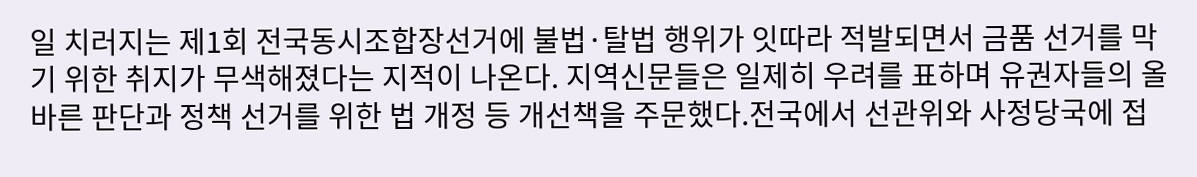일 치러지는 제1회 전국동시조합장선거에 불법·탈법 행위가 잇따라 적발되면서 금품 선거를 막기 위한 취지가 무색해졌다는 지적이 나온다. 지역신문들은 일제히 우려를 표하며 유권자들의 올바른 판단과 정책 선거를 위한 법 개정 등 개선책을 주문했다.전국에서 선관위와 사정당국에 접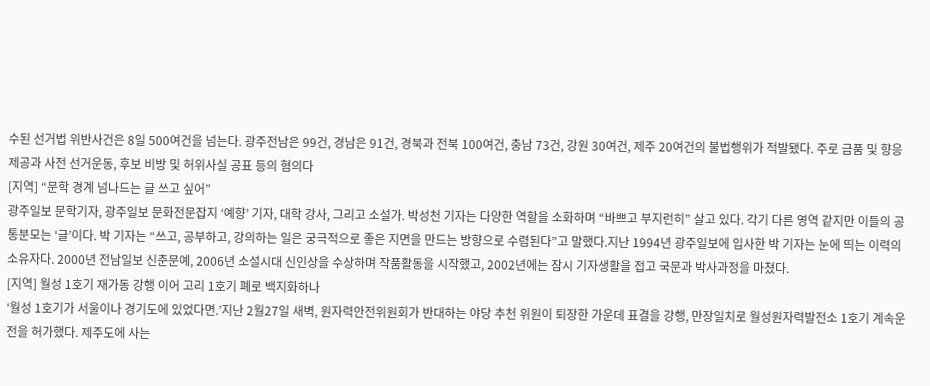수된 선거법 위반사건은 8일 500여건을 넘는다. 광주전남은 99건, 경남은 91건, 경북과 전북 100여건, 충남 73건, 강원 30여건, 제주 20여건의 불법행위가 적발됐다. 주로 금품 및 향응 제공과 사전 선거운동, 후보 비방 및 허위사실 공표 등의 혐의다
[지역] “문학 경계 넘나드는 글 쓰고 싶어”
광주일보 문학기자, 광주일보 문화전문잡지 ‘예향’ 기자, 대학 강사, 그리고 소설가. 박성천 기자는 다양한 역할을 소화하며 “바쁘고 부지런히” 살고 있다. 각기 다른 영역 같지만 이들의 공통분모는 ‘글’이다. 박 기자는 “쓰고, 공부하고, 강의하는 일은 궁극적으로 좋은 지면을 만드는 방향으로 수렴된다”고 말했다.지난 1994년 광주일보에 입사한 박 기자는 눈에 띄는 이력의 소유자다. 2000년 전남일보 신춘문예, 2006년 소설시대 신인상을 수상하며 작품활동을 시작했고, 2002년에는 잠시 기자생활을 접고 국문과 박사과정을 마쳤다.
[지역] 월성 1호기 재가동 강행 이어 고리 1호기 폐로 백지화하나
‘월성 1호기가 서울이나 경기도에 있었다면.’지난 2월27일 새벽, 원자력안전위원회가 반대하는 야당 추천 위원이 퇴장한 가운데 표결을 강행, 만장일치로 월성원자력발전소 1호기 계속운전을 허가했다. 제주도에 사는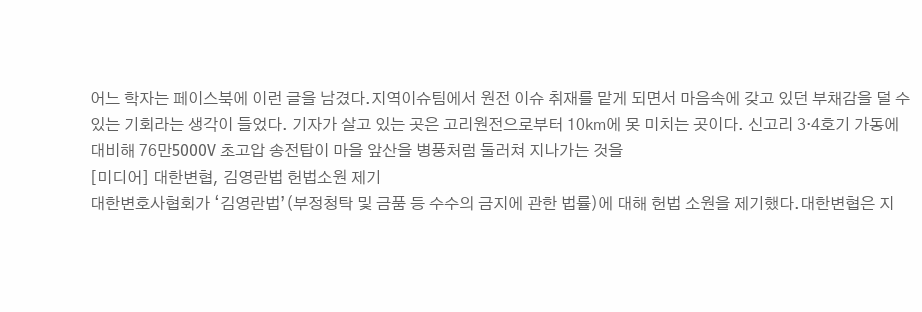어느 학자는 페이스북에 이런 글을 남겼다.지역이슈팀에서 원전 이슈 취재를 맡게 되면서 마음속에 갖고 있던 부채감을 덜 수 있는 기회라는 생각이 들었다. 기자가 살고 있는 곳은 고리원전으로부터 10㎞에 못 미치는 곳이다. 신고리 3·4호기 가동에 대비해 76만5000V 초고압 송전탑이 마을 앞산을 병풍처럼 둘러쳐 지나가는 것을
[미디어] 대한변협, 김영란법 헌법소원 제기
대한변호사협회가 ‘김영란법’(부정청탁 및 금품 등 수수의 금지에 관한 법률)에 대해 헌법 소원을 제기했다.대한변협은 지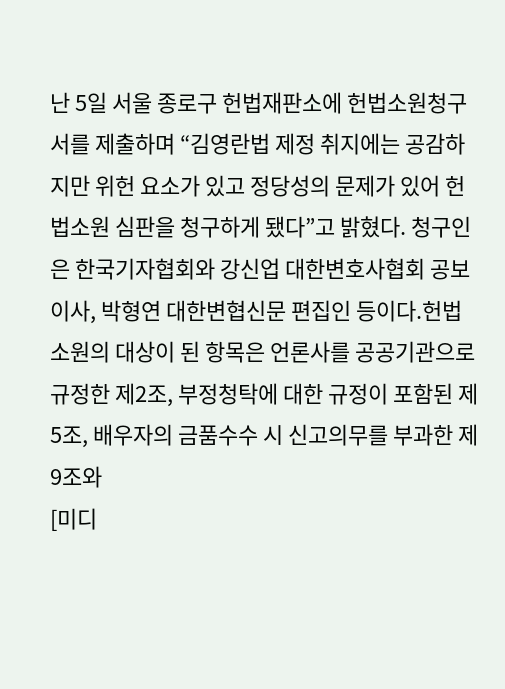난 5일 서울 종로구 헌법재판소에 헌법소원청구서를 제출하며 “김영란법 제정 취지에는 공감하지만 위헌 요소가 있고 정당성의 문제가 있어 헌법소원 심판을 청구하게 됐다”고 밝혔다. 청구인은 한국기자협회와 강신업 대한변호사협회 공보이사, 박형연 대한변협신문 편집인 등이다.헌법소원의 대상이 된 항목은 언론사를 공공기관으로 규정한 제2조, 부정청탁에 대한 규정이 포함된 제5조, 배우자의 금품수수 시 신고의무를 부과한 제9조와
[미디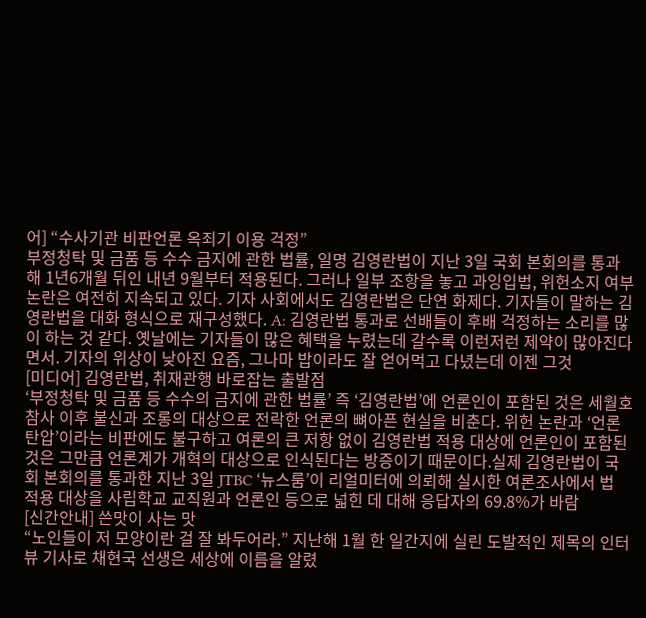어] “수사기관 비판언론 옥죄기 이용 걱정”
부정청탁 및 금품 등 수수 금지에 관한 법률, 일명 김영란법이 지난 3일 국회 본회의를 통과해 1년6개월 뒤인 내년 9월부터 적용된다. 그러나 일부 조항을 놓고 과잉입법, 위헌소지 여부 논란은 여전히 지속되고 있다. 기자 사회에서도 김영란법은 단연 화제다. 기자들이 말하는 김영란법을 대화 형식으로 재구성했다. A: 김영란법 통과로 선배들이 후배 걱정하는 소리를 많이 하는 것 같다. 옛날에는 기자들이 많은 혜택을 누렸는데 갈수록 이런저런 제약이 많아진다면서. 기자의 위상이 낮아진 요즘, 그나마 밥이라도 잘 얻어먹고 다녔는데 이젠 그것
[미디어] 김영란법, 취재관행 바로잡는 출발점
‘부정청탁 및 금품 등 수수의 금지에 관한 법률’ 즉 ‘김영란법’에 언론인이 포함된 것은 세월호 참사 이후 불신과 조롱의 대상으로 전락한 언론의 뼈아픈 현실을 비춘다. 위헌 논란과 ‘언론탄압’이라는 비판에도 불구하고 여론의 큰 저항 없이 김영란법 적용 대상에 언론인이 포함된 것은 그만큼 언론계가 개혁의 대상으로 인식된다는 방증이기 때문이다.실제 김영란법이 국회 본회의를 통과한 지난 3일 JTBC ‘뉴스룸’이 리얼미터에 의뢰해 실시한 여론조사에서 법 적용 대상을 사립학교 교직원과 언론인 등으로 넓힌 데 대해 응답자의 69.8%가 바람
[신간안내] 쓴맛이 사는 맛
“노인들이 저 모양이란 걸 잘 봐두어라.” 지난해 1월 한 일간지에 실린 도발적인 제목의 인터뷰 기사로 채현국 선생은 세상에 이름을 알렸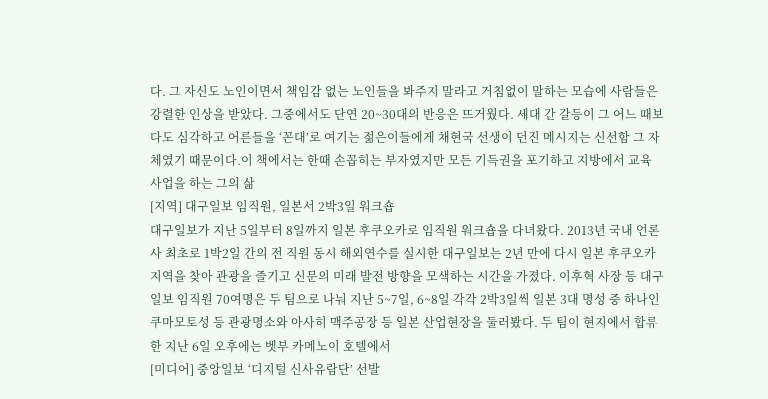다. 그 자신도 노인이면서 책임감 없는 노인들을 봐주지 말라고 거침없이 말하는 모습에 사람들은 강렬한 인상을 받았다. 그중에서도 단연 20~30대의 반응은 뜨거웠다. 세대 간 갈등이 그 어느 때보다도 심각하고 어른들을 ‘꼰대’로 여기는 젊은이들에게 채현국 선생이 던진 메시지는 신선함 그 자체였기 때문이다.이 책에서는 한때 손꼽히는 부자였지만 모든 기득권을 포기하고 지방에서 교육 사업을 하는 그의 삶
[지역] 대구일보 임직원, 일본서 2박3일 워크숍
대구일보가 지난 5일부터 8일까지 일본 후쿠오카로 임직원 워크숍을 다녀왔다. 2013년 국내 언론사 최초로 1박2일 간의 전 직원 동시 해외연수를 실시한 대구일보는 2년 만에 다시 일본 후쿠오카 지역을 찾아 관광을 즐기고 신문의 미래 발전 방향을 모색하는 시간을 가졌다. 이후혁 사장 등 대구일보 임직원 70여명은 두 팀으로 나눠 지난 5~7일, 6~8일 각각 2박3일씩 일본 3대 명성 중 하나인 쿠마모토성 등 관광명소와 아사히 맥주공장 등 일본 산업현장을 둘러봤다. 두 팀이 현지에서 합류한 지난 6일 오후에는 벳부 카메노이 호텔에서
[미디어] 중앙일보 ‘디지털 신사유람단’ 선발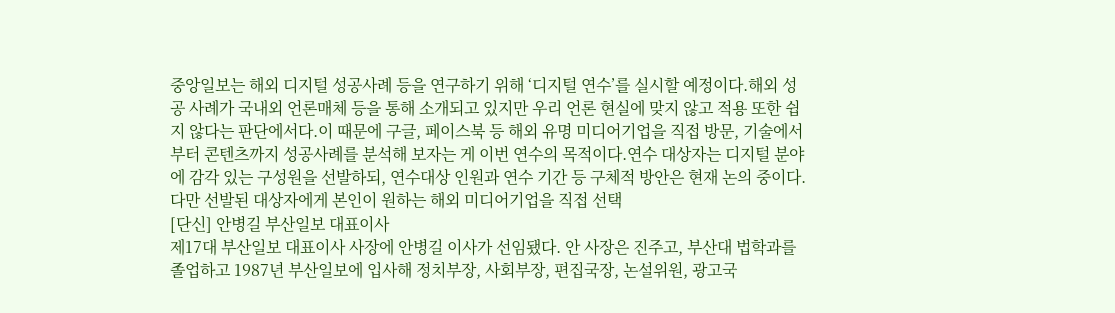중앙일보는 해외 디지털 성공사례 등을 연구하기 위해 ‘디지털 연수’를 실시할 예정이다.해외 성공 사례가 국내외 언론매체 등을 통해 소개되고 있지만 우리 언론 현실에 맞지 않고 적용 또한 쉽지 않다는 판단에서다.이 때문에 구글, 페이스북 등 해외 유명 미디어기업을 직접 방문, 기술에서부터 콘텐츠까지 성공사례를 분석해 보자는 게 이번 연수의 목적이다.연수 대상자는 디지털 분야에 감각 있는 구성원을 선발하되, 연수대상 인원과 연수 기간 등 구체적 방안은 현재 논의 중이다. 다만 선발된 대상자에게 본인이 원하는 해외 미디어기업을 직접 선택
[단신] 안병길 부산일보 대표이사
제17대 부산일보 대표이사 사장에 안병길 이사가 선임됐다. 안 사장은 진주고, 부산대 법학과를 졸업하고 1987년 부산일보에 입사해 정치부장, 사회부장, 편집국장, 논설위원, 광고국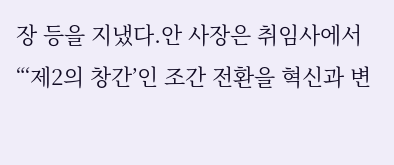장 등을 지냈다.안 사장은 취임사에서 “‘제2의 창간’인 조간 전환을 혁신과 변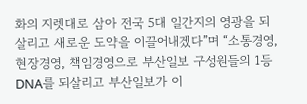화의 지렛대로 삼아 전국 5대 일간지의 영광을 되살리고 새로운 도약을 이끌어내겠다”며 “소통경영, 현장경영, 책임경영으로 부산일보 구성원들의 1등 DNA를 되살리고 부산일보가 이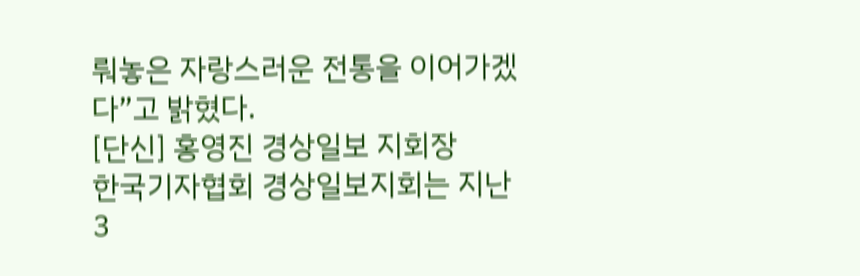뤄놓은 자랑스러운 전통을 이어가겠다”고 밝혔다.
[단신] 홍영진 경상일보 지회장
한국기자협회 경상일보지회는 지난 3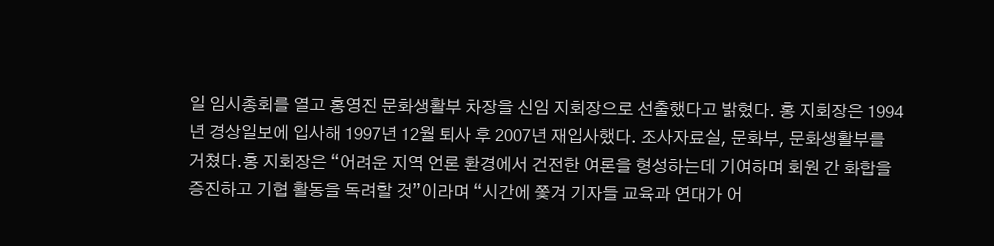일 임시총회를 열고 홍영진 문화생활부 차장을 신임 지회장으로 선출했다고 밝혔다. 홍 지회장은 1994년 경상일보에 입사해 1997년 12월 퇴사 후 2007년 재입사했다. 조사자료실, 문화부, 문화생활부를 거쳤다.홍 지회장은 “어려운 지역 언론 환경에서 건전한 여론을 형성하는데 기여하며 회원 간 화합을 증진하고 기협 활동을 독려할 것”이라며 “시간에 쫓겨 기자들 교육과 연대가 어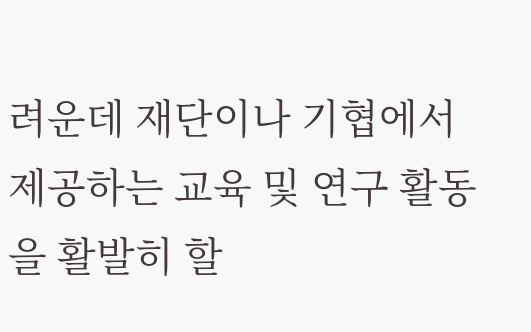려운데 재단이나 기협에서 제공하는 교육 및 연구 활동을 활발히 할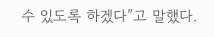수 있도록 하겠다”고 말했다.